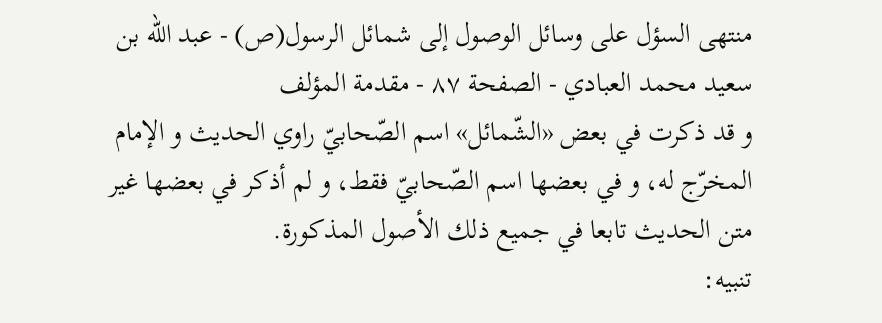منتهى السؤل على وسائل الوصول إلى شمائل الرسول(ص) - عبد الله بن سعيد محمد العبادي - الصفحة ٨٧ - مقدمة المؤلف
و قد ذكرت في بعض «الشّمائل» اسم الصّحابيّ راوي الحديث و الإمام المخرّج له، و في بعضها اسم الصّحابيّ فقط، و لم أذكر في بعضها غير متن الحديث تابعا في جميع ذلك الأصول المذكورة.
تنبيه: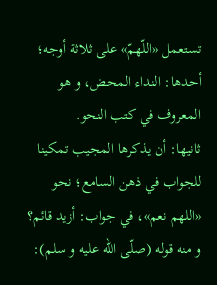تستعمل «اللّهمّ» على ثلاثة أوجه؛
أحدها: النداء المحض، و هو المعروف في كتب النحو.
ثانيها: أن يذكرها المجيب تمكينا للجواب في ذهن السامع؛ نحو «اللهم نعم»، في جواب: أزيد قائم؟ و منه قوله (صلّى اللّه عليه و سلم):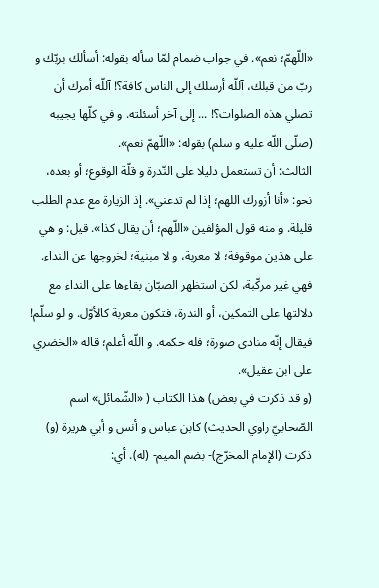«اللّهمّ؛ نعم». في جواب ضمام لمّا سأله بقوله: أسألك بربّك و ربّ من قبلك، آللّه أرسلك إلى الناس كافة؟! آللّه أمرك أن تصلي هذه الصلوات؟! ... إلى آخر أسئلته. و في كلّها يجيبه (صلّى اللّه عليه و سلم) بقوله: «اللّهمّ نعم».
الثالث: أن تستعمل دليلا على النّدرة و قلّة الوقوع؛ أو بعده، نحو: «أنا أزورك اللهم؛ إذا لم تدعني». إذ الزيارة مع عدم الطلب قليلة. و منه قول المؤلفين «اللّهم؛ أن يقال كذا». قيل: و هي على هذين موقوفة؛ لا معربة، و لا مبنية؛ لخروجها عن النداء. فهي غير مركّبة، لكن استظهر الصبّان بقاءها على النداء مع دلالتها على التمكين، أو الندرة، فتكون معربة كالأوّل. و لو سلّم! فيقال إنّه منادى صورة؛ فله حكمه. و اللّه أعلم؛ قاله «الخضري على ابن عقيل».
(و قد ذكرت في بعض) هذا الكتاب ( «الشّمائل» اسم الصّحابيّ راوي الحديث) كابن عباس و أنس و أبي هريرة (و) ذكرت (الإمام المخرّج)- بضم الميم- (له). أي: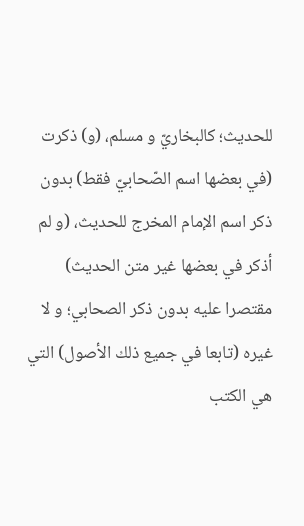للحديث؛ كالبخاريّ و مسلم، (و) ذكرت (في بعضها اسم الصّحابيّ فقط) بدون ذكر اسم الإمام المخرج للحديث، (و لم أذكر في بعضها غير متن الحديث) مقتصرا عليه بدون ذكر الصحابي؛ و لا غيره (تابعا في جميع ذلك الأصول) التي هي الكتب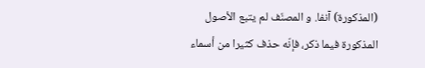(المذكورة) آنفا. و المصنّف لم يتبع الأصول المذكورة فيما ذكر، فإنّه حذف كثيرا من أسماء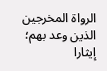الرواة المخرجين الذين وعد بهم؛ إيثارا